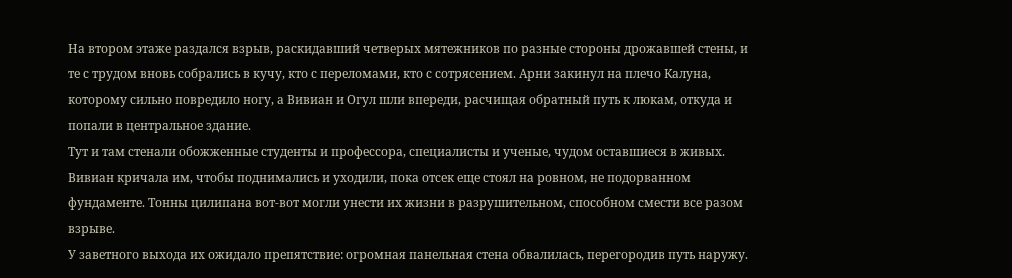На втором этаже раздался взрыв, раскидавший четверых мятежников по разные стороны дрожавшей стены, и те с трудом вновь собрались в кучу, кто с переломами, кто с сотрясением. Арни закинул на плечо Калуна, которому сильно повредило ногу, а Вивиан и Огул шли впереди, расчищая обратный путь к люкам, откуда и попали в центральное здание.
Тут и там стенали обожженные студенты и профессора, специалисты и ученые, чудом оставшиеся в живых. Вивиан кричала им, чтобы поднимались и уходили, пока отсек еще стоял на ровном, не подорванном фундаменте. Тонны цилипана вот-вот могли унести их жизни в разрушительном, способном смести все разом взрыве.
У заветного выхода их ожидало препятствие: огромная панельная стена обвалилась, перегородив путь наружу.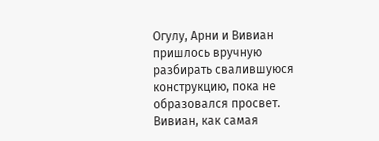Огулу, Арни и Вивиан пришлось вручную разбирать свалившуюся конструкцию, пока не образовался просвет. Вивиан, как самая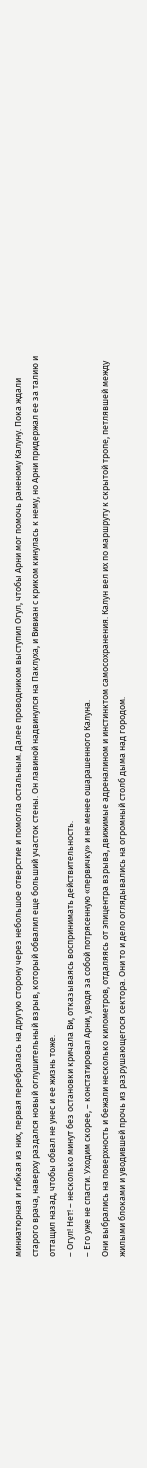миниатюрная и гибкая из них, первая перебралась на другую сторону через небольшое отверстие и помогла остальным. Далее проводником выступил Огул, чтобы Арни мог помочь раненому Калуну. Пока ждали старого врача, наверху раздался новый оглушительный взрыв, который обвалил еще больший участок стены. Он лавиной надвинулся на Паклуха, и Вивиан с криком кинулась к нему, но Арни придержал ее за талию и оттащил назад, чтобы обвал не унес и ее жизнь тоже.
– Огул! Нет! – несколько минут без остановки кричала Ви, отказываясь воспринимать действительность.
– Его уже не спасти. Уходим скорее, – констатировал Арни, уводя за собой потрясенную «первичку» и не менее ошарашенного Калуна.
Они выбрались на поверхность и бежали несколько километров, отдаляясь от эпицентра взрыва, движимые адреналином и инстинктом самосохранения. Калун вел их по маршруту к скрытой тропе, петлявшей между жилыми блоками и уводившей прочь из разрушающегося сектора. Они то и дело оглядывались на огромный столб дыма над городом.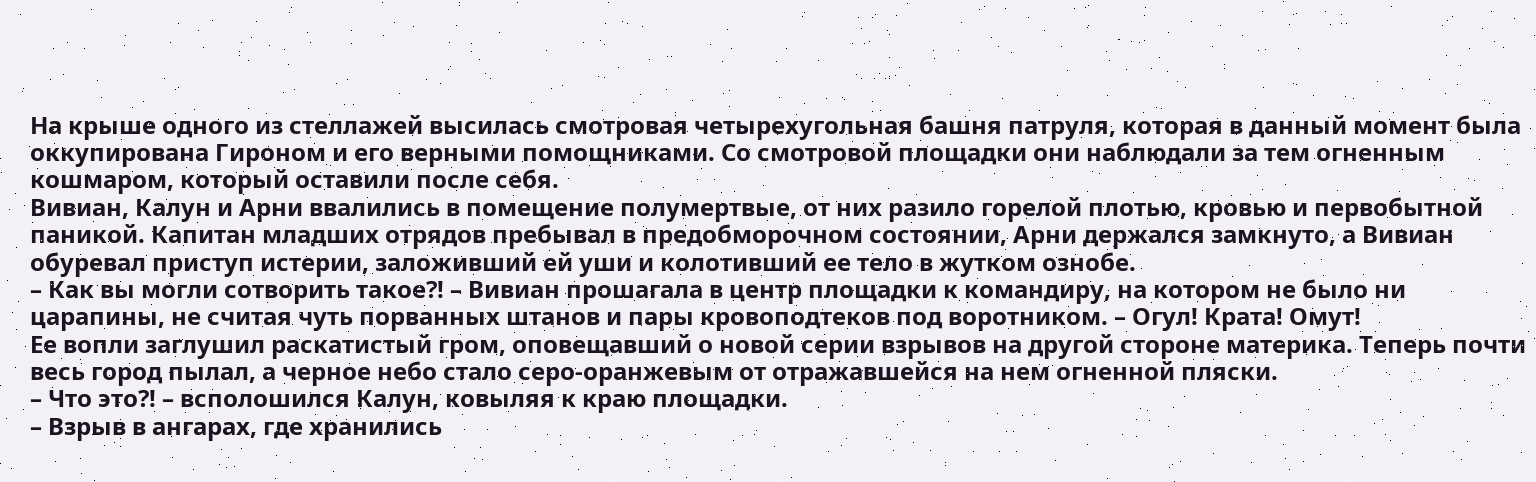На крыше одного из стеллажей высилась смотровая четырехугольная башня патруля, которая в данный момент была оккупирована Гироном и его верными помощниками. Со смотровой площадки они наблюдали за тем огненным кошмаром, который оставили после себя.
Вивиан, Калун и Арни ввалились в помещение полумертвые, от них разило горелой плотью, кровью и первобытной паникой. Капитан младших отрядов пребывал в предобморочном состоянии, Арни держался замкнуто, а Вивиан обуревал приступ истерии, заложивший ей уши и колотивший ее тело в жутком ознобе.
– Как вы могли сотворить такое?! – Вивиан прошагала в центр площадки к командиру, на котором не было ни царапины, не считая чуть порванных штанов и пары кровоподтеков под воротником. – Огул! Крата! Омут!
Ее вопли заглушил раскатистый гром, оповещавший о новой серии взрывов на другой стороне материка. Теперь почти весь город пылал, а черное небо стало серо-оранжевым от отражавшейся на нем огненной пляски.
– Что это?! – всполошился Калун, ковыляя к краю площадки.
– Взрыв в ангарах, где хранились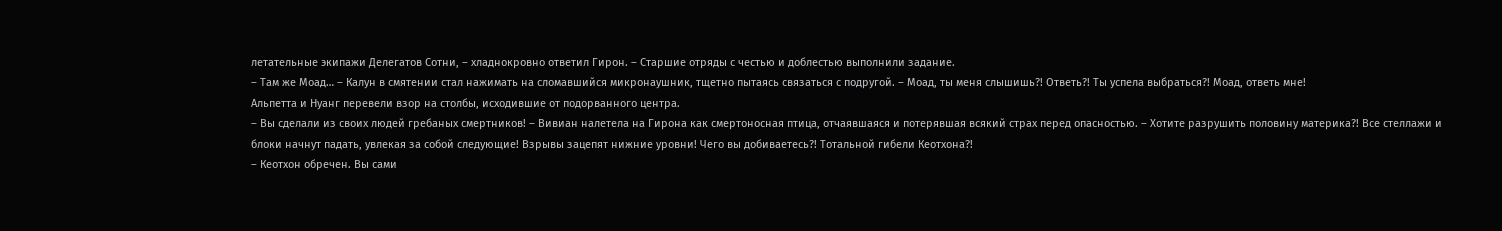летательные экипажи Делегатов Сотни, – хладнокровно ответил Гирон. – Старшие отряды с честью и доблестью выполнили задание.
– Там же Моад… – Калун в смятении стал нажимать на сломавшийся микронаушник, тщетно пытаясь связаться с подругой. – Моад, ты меня слышишь?! Ответь?! Ты успела выбраться?! Моад, ответь мне!
Альпетта и Нуанг перевели взор на столбы, исходившие от подорванного центра.
– Вы сделали из своих людей гребаных смертников! – Вивиан налетела на Гирона как смертоносная птица, отчаявшаяся и потерявшая всякий страх перед опасностью. – Хотите разрушить половину материка?! Все стеллажи и блоки начнут падать, увлекая за собой следующие! Взрывы зацепят нижние уровни! Чего вы добиваетесь?! Тотальной гибели Кеотхона?!
– Кеотхон обречен. Вы сами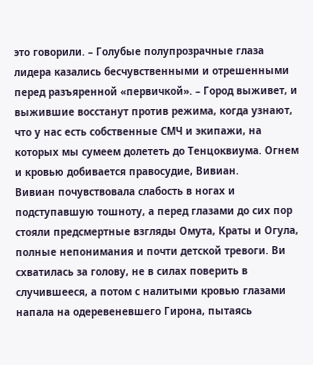это говорили. – Голубые полупрозрачные глаза лидера казались бесчувственными и отрешенными перед разъяренной «первичкой». – Город выживет, и выжившие восстанут против режима, когда узнают, что у нас есть собственные СМЧ и экипажи, на которых мы сумеем долететь до Тенцоквиума. Огнем и кровью добивается правосудие, Вивиан.
Вивиан почувствовала слабость в ногах и подступавшую тошноту, а перед глазами до сих пор стояли предсмертные взгляды Омута, Краты и Огула, полные непонимания и почти детской тревоги. Ви схватилась за голову, не в силах поверить в случившееся, а потом с налитыми кровью глазами напала на одеревеневшего Гирона, пытаясь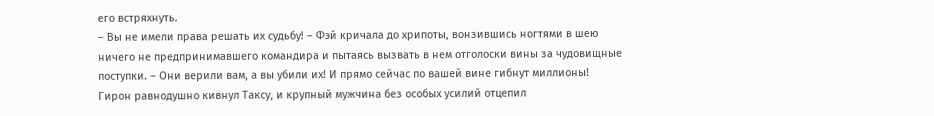его встряхнуть.
– Вы не имели права решать их судьбу! – Фэй кричала до хрипоты, вонзившись ногтями в шею ничего не предпринимавшего командира и пытаясь вызвать в нем отголоски вины за чудовищные поступки. – Они верили вам, а вы убили их! И прямо сейчас по вашей вине гибнут миллионы!
Гирон равнодушно кивнул Таксу, и крупный мужчина без особых усилий отцепил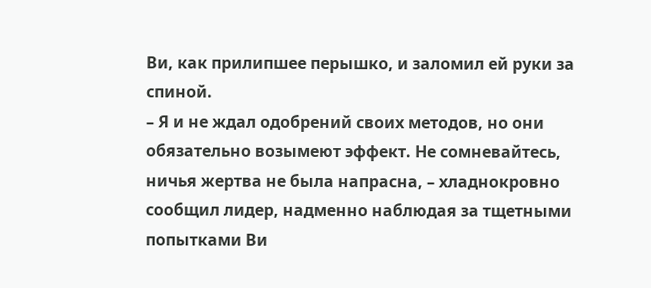Ви, как прилипшее перышко, и заломил ей руки за спиной.
– Я и не ждал одобрений своих методов, но они обязательно возымеют эффект. Не сомневайтесь, ничья жертва не была напрасна, – хладнокровно сообщил лидер, надменно наблюдая за тщетными попытками Ви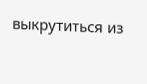выкрутиться из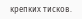крепких тисков.